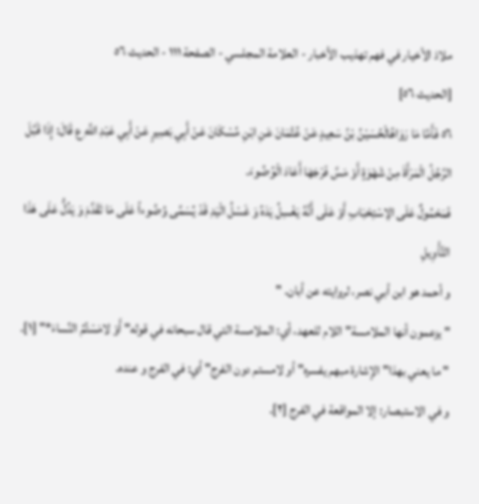ملاذ الأخيار في فهم تهذيب الأخبار - العلامة المجلسي - الصفحة ١١١ - الحديث ٥٦
[الحديث ٥٦]
٥٦ فَأَمَّا مَا رَوَاهُالْحُسَيْنُ بْنُ سَعِيدٍ عَنْ عُثْمَانَ عَنِ ابْنِ مُسْكَانَ عَنْ أَبِي بَصِيرٍ عَنْ أَبِي عَبْدِ اللَّهِ ع قَالَ: إِذَا قَبَّلَ الرَّجُلُ الْمَرْأَةَ مِنْ شَهْوَةٍ أَوْ مَسَّ فَرْجَهَا أَعَادَ الْوُضُوءَ.
فَمَحْمُولٌ عَلَى الِاسْتِحْبَابِ أَوْ عَلَى أَنَّهُ يَغْسِلُ يَدَهُ وَ غَسْلُ الْيَدِ قَدْ يُسَمَّى وُضُوءاً عَلَى مَا تَقَدَّمَ وَ يَدُلُّ عَلَى هَذَا التَّأْوِيلِ
و أحمد هو ابن أبي نصر، لروايته عن أبان. "
" يزعمون أنها الملامسة" اللام للعهد، أي: الملامسة التي قال سبحانه في قوله" أَوْ لامَسْتُمُ النِّساءَ*" [١].
" ما يعني بهذا" الإشارة مبهم يفسره" أو لامستم دون الفرج" أي: في الفرج و عنده.
و في الاستبصار: إلا المواقعة في الفرج [٢].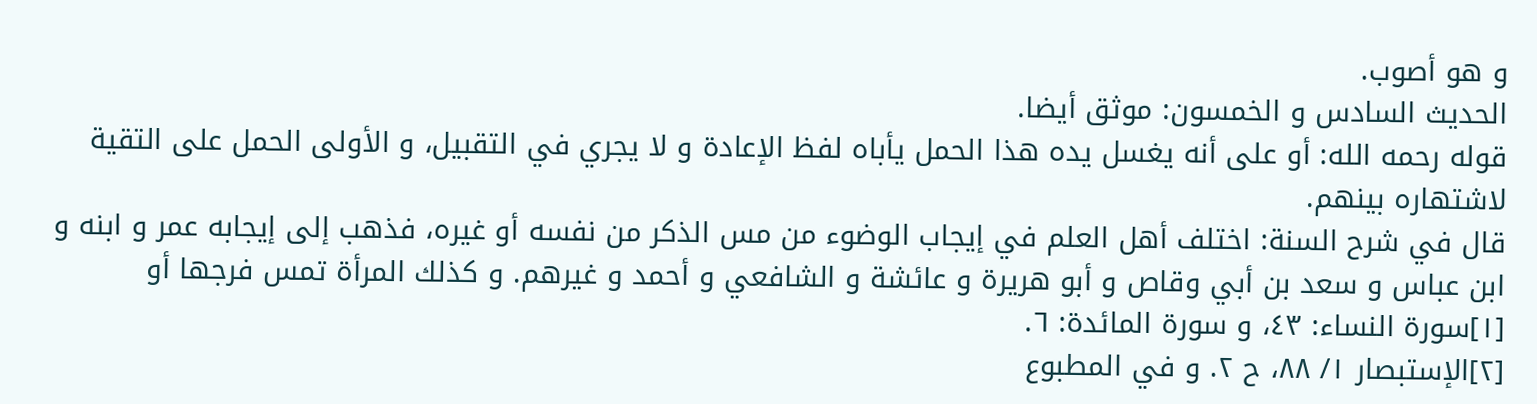و هو أصوب.
الحديث السادس و الخمسون: موثق أيضا.
قوله رحمه الله: أو على أنه يغسل يده هذا الحمل يأباه لفظ الإعادة و لا يجري في التقبيل، و الأولى الحمل على التقية لاشتهاره بينهم.
قال في شرح السنة: اختلف أهل العلم في إيجاب الوضوء من مس الذكر من نفسه أو غيره، فذهب إلى إيجابه عمر و ابنه و ابن عباس و سعد بن أبي وقاص و أبو هريرة و عائشة و الشافعي و أحمد و غيرهم. و كذلك المرأة تمس فرجها أو
[١]سورة النساء: ٤٣، و سورة المائدة: ٦.
[٢]الإستبصار ١/ ٨٨، ح ٢. و في المطبوع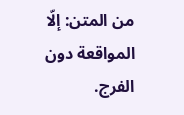من المتن: إلّا المواقعة دون الفرج.